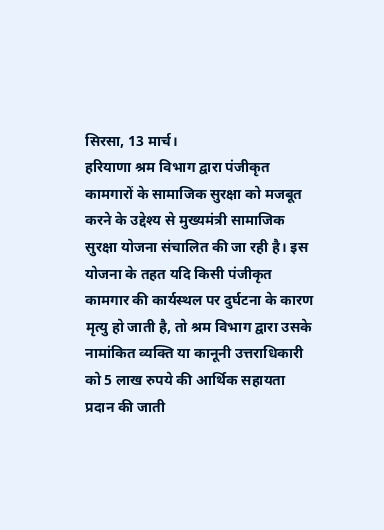सिरसा, 13 मार्च।
हरियाणा श्रम विभाग द्वारा पंजीकृत कामगारों के सामाजिक सुरक्षा को मजबूत करने के उद्देश्य से मुख्यमंत्री सामाजिक सुरक्षा योजना संचालित की जा रही है। इस योजना के तहत यदि किसी पंजीकृत कामगार की कार्यस्थल पर दुर्घटना के कारण मृत्यु हो जाती है, तो श्रम विभाग द्वारा उसके नामांकित व्यक्ति या कानूनी उत्तराधिकारी को 5 लाख रुपये की आर्थिक सहायता प्रदान की जाती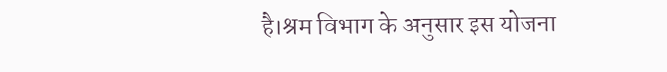है।श्रम विभाग के अनुसार इस योजना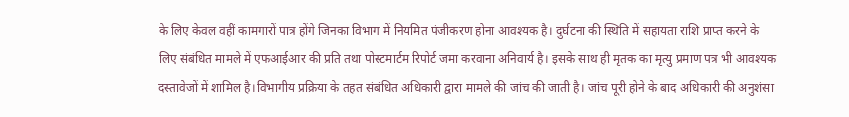के लिए केवल वहीं कामगारों पात्र होंगे जिनका विभाग में नियमित पंजीकरण होना आवश्यक है। दुर्घटना की स्थिति में सहायता राशि प्राप्त करने के लिए संबंधित मामले में एफआईआर की प्रति तथा पोस्टमार्टम रिपोर्ट जमा करवाना अनिवार्य है। इसके साथ ही मृतक का मृत्यु प्रमाण पत्र भी आवश्यक दस्तावेजों में शामिल है।विभागीय प्रक्रिया के तहत संबंधित अधिकारी द्वारा मामले की जांच की जाती है। जांच पूरी होने के बाद अधिकारी की अनुशंसा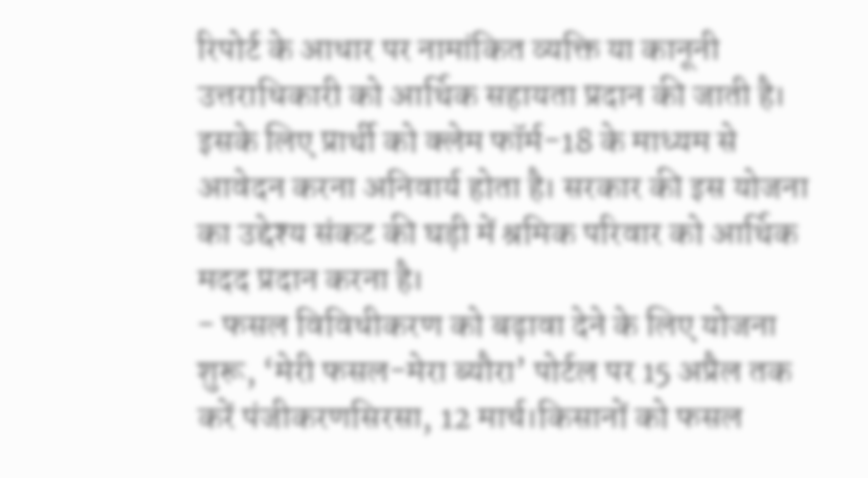रिपोर्ट के आधार पर नामांकित व्यक्ति या कानूनी उत्तराधिकारी को आर्थिक सहायता प्रदान की जाती है। इसके लिए प्रार्थी को क्लेम फॉर्म-18 के माध्यम से आवेदन करना अनिवार्य होता है। सरकार की इस योजना का उद्देश्य संकट की घड़ी में श्रमिक परिवार को आर्थिक मदद प्रदान करना है।
- फसल विविधीकरण को बढ़ावा देने के लिए योजना शुरू, ‘मेरी फसल-मेरा ब्यौरा’ पोर्टल पर 15 अप्रैल तक करें पंजीकरणसिरसा, 12 मार्च।किसानों को फसल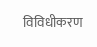विविधीकरण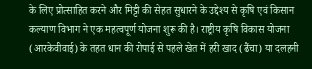के लिए प्रोत्साहित करने और मिट्टी की सेहत सुधारने के उद्देश्य से कृषि एवं किसान कल्याण विभाग ने एक महत्वपूर्ण योजना शुरू की है। राष्ट्रीय कृषि विकास योजना (आरकेवीवाई) के तहत धान की रोपाई से पहले खेत में हरी खाद (ढैंचा) या दलहनी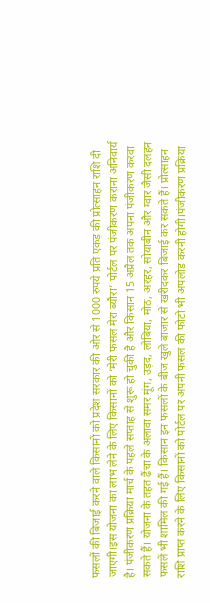फसलों की बिजाई करने वाले किसानों को प्रदेश सरकार की ओर से 1000 रुपये प्रति एकड़ की प्रोत्साहन राशि दी जाएगी।इस योजना का लाभ लेने के लिए किसानों को ‘मेरी फसल मेरा ब्यौरा’ पोर्टल पर पंजीकरण कराना अनिवार्य है। पंजीकरण प्रक्रिया मार्च के पहले सप्ताह से शुरू हो चुकी है और किसान 15 अप्रैल तक अपना पंजीकरण करवा सकते हैं। योजना के तहत ढैंचा के अलावा समर मूंग, उड़द, लोबिया, मोठ, अरहर, सोयाबीन और ग्वार जैसी दलहन फसलें भी शामिल की गई हैं। किसान इन फसलों के बीज खुले बाजार से खरीदकर बिजाई कर सकते हैं। प्रोत्साहन राशि प्राप्त करने के लिए किसानों को पोर्टल पर अपनी फसल की फोटो भी अपलोड करनी होगी।पंजीकरण प्रक्रिया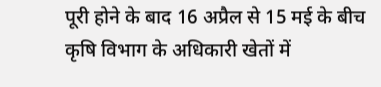पूरी होने के बाद 16 अप्रैल से 15 मई के बीच कृषि विभाग के अधिकारी खेतों में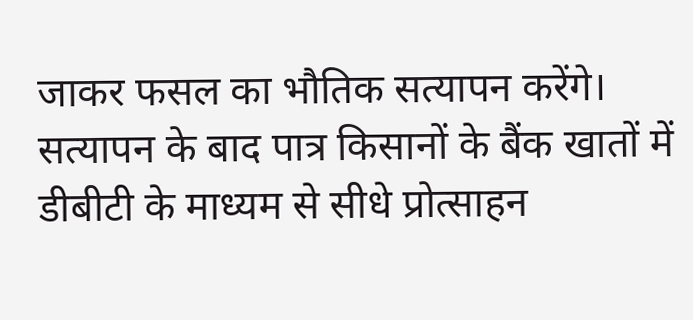जाकर फसल का भौतिक सत्यापन करेंगे। सत्यापन के बाद पात्र किसानों के बैंक खातों में डीबीटी के माध्यम से सीधे प्रोत्साहन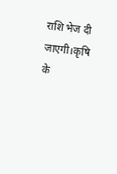राशि भेज दी जाएगी।कृषि के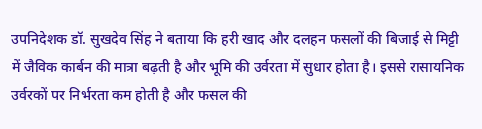उपनिदेशक डॉ. सुखदेव सिंह ने बताया कि हरी खाद और दलहन फसलों की बिजाई से मिट्टी में जैविक कार्बन की मात्रा बढ़ती है और भूमि की उर्वरता में सुधार होता है। इससे रासायनिक उर्वरकों पर निर्भरता कम होती है और फसल की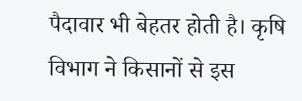पैदावार भी बेहतर होती है। कृषि विभाग ने किसानों से इस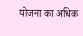योजना का अधिक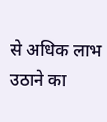से अधिक लाभ उठाने का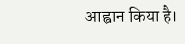आह्वान किया है।